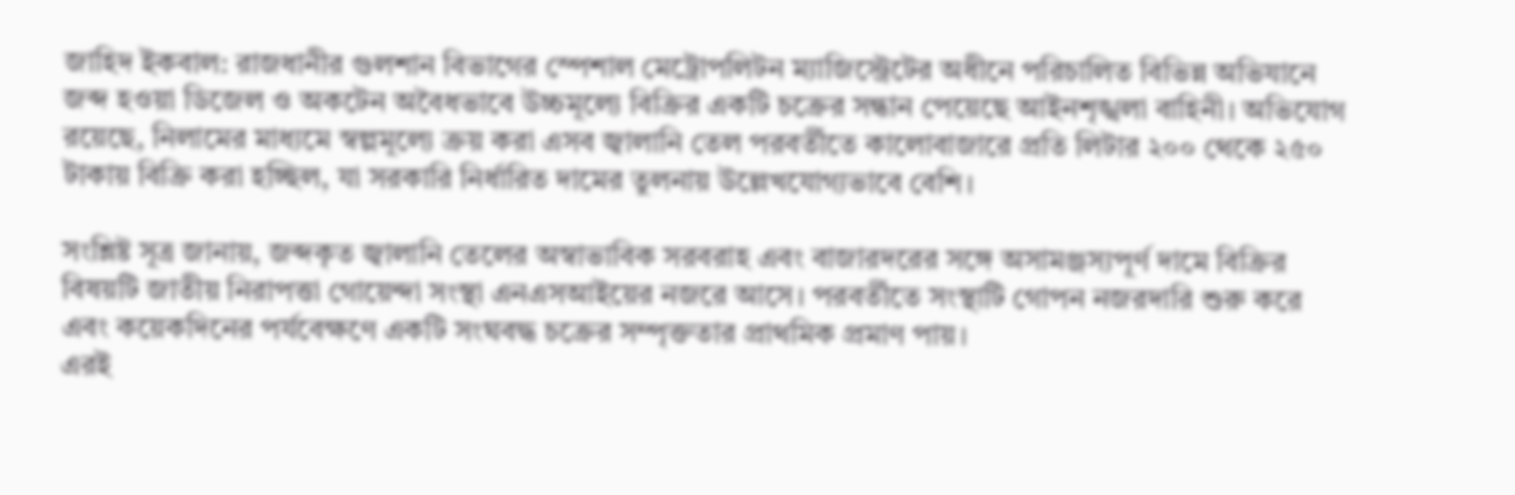জাহিদ ইকবাল: রাজধানীর গুলশান বিভাগের স্পেশাল মেট্রোপলিটন ম্যাজিস্ট্রেটের অধীনে পরিচালিত বিভিন্ন অভিযানে জব্দ হওয়া ডিজেল ও অকটেন অবৈধভাবে উচ্চমূল্যে বিক্রির একটি চক্রের সন্ধান পেয়েছে আইনশৃঙ্খলা বাহিনী। অভিযোগ রয়েছে, নিলামের মাধ্যমে স্বল্পমূল্যে ক্রয় করা এসব জ্বালানি তেল পরবর্তীতে কালোবাজারে প্রতি লিটার ২০০ থেকে ২৫০ টাকায় বিক্রি করা হচ্ছিল, যা সরকারি নির্ধারিত দামের তুলনায় উল্লেখযোগ্যভাবে বেশি।

সংশ্লিষ্ট সূত্র জানায়, জব্দকৃত জ্বালানি তেলের অস্বাভাবিক সরবরাহ এবং বাজারদরের সঙ্গে অসামঞ্জস্যপূর্ণ দামে বিক্রির বিষয়টি জাতীয় নিরাপত্তা গোয়েন্দা সংস্থা এনএসআইয়ের নজরে আসে। পরবর্তীতে সংস্থাটি গোপন নজরদারি শুরু করে এবং কয়েকদিনের পর্যবেক্ষণে একটি সংঘবদ্ধ চক্রের সম্পৃক্ততার প্রাথমিক প্রমাণ পায়।
এরই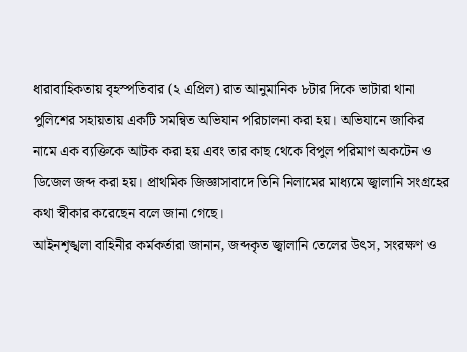ধারাবাহিকতায় বৃহস্পতিবার (২ এপ্রিল) রাত আনুমানিক ৮টার দিকে ভাটারা থানা পুলিশের সহায়তায় একটি সমন্বিত অভিযান পরিচালনা করা হয়। অভিযানে জাকির নামে এক ব্যক্তিকে আটক করা হয় এবং তার কাছ থেকে বিপুল পরিমাণ অকটেন ও ডিজেল জব্দ করা হয়। প্রাথমিক জিজ্ঞাসাবাদে তিনি নিলামের মাধ্যমে জ্বালানি সংগ্রহের কথা স্বীকার করেছেন বলে জানা গেছে।
আইনশৃঙ্খলা বাহিনীর কর্মকর্তারা জানান, জব্দকৃত জ্বালানি তেলের উৎস, সংরক্ষণ ও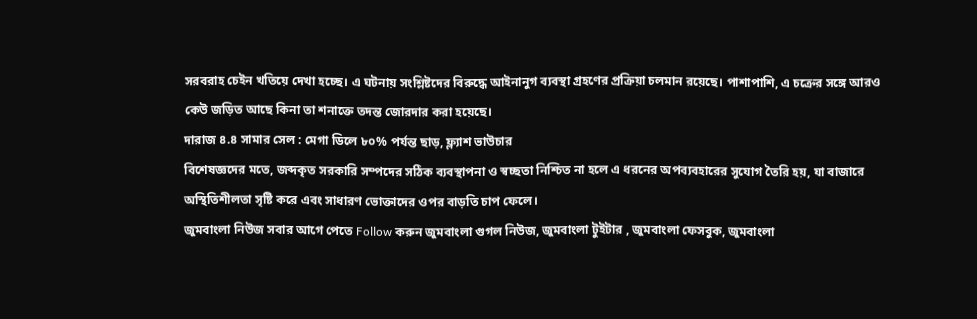সরবরাহ চেইন খতিয়ে দেখা হচ্ছে। এ ঘটনায় সংশ্লিষ্টদের বিরুদ্ধে আইনানুগ ব্যবস্থা গ্রহণের প্রক্রিয়া চলমান রয়েছে। পাশাপাশি, এ চক্রের সঙ্গে আরও কেউ জড়িত আছে কিনা তা শনাক্তে তদন্ত জোরদার করা হয়েছে।
দারাজ ৪.৪ সামার সেল : মেগা ডিলে ৮০% পর্যন্ত ছাড়, ফ্ল্যাশ ভাউচার
বিশেষজ্ঞদের মতে, জব্দকৃত সরকারি সম্পদের সঠিক ব্যবস্থাপনা ও স্বচ্ছতা নিশ্চিত না হলে এ ধরনের অপব্যবহারের সুযোগ তৈরি হয়, যা বাজারে অস্থিতিশীলতা সৃষ্টি করে এবং সাধারণ ভোক্তাদের ওপর বাড়তি চাপ ফেলে।
জুমবাংলা নিউজ সবার আগে পেতে Follow করুন জুমবাংলা গুগল নিউজ, জুমবাংলা টুইটার , জুমবাংলা ফেসবুক, জুমবাংলা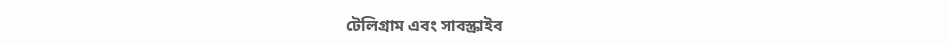টেলিগ্রাম এবং সাবস্ক্রাইব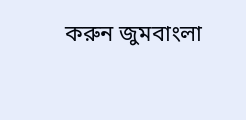করুন জুমবাংলা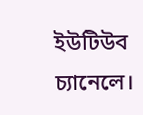ইউটিউব চ্যানেলে।